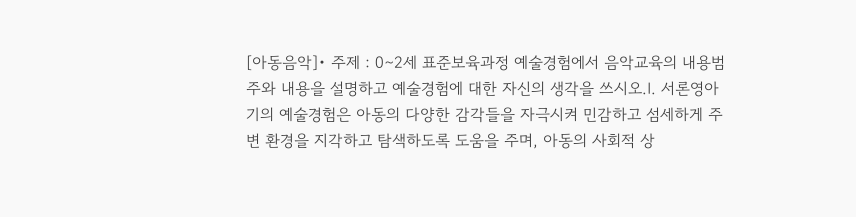[아동음악]• 주제 : 0∼2세 표준보육과정 예술경험에서 음악교육의 내용범주와 내용을 설명하고 예술경험에 대한 자신의 생각을 쓰시오.Ⅰ. 서론영아기의 예술경험은 아동의 다양한 감각들을 자극시켜 민감하고 섬세하게 주변 환경을 지각하고 탐색하도록 도움을 주며, 아동의 사회적 상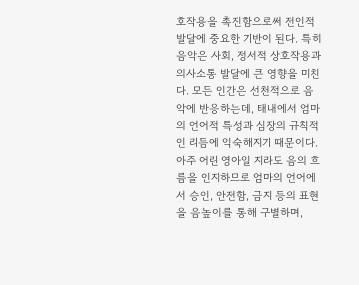호작용을 촉진함으로써 전인적 발달에 중요한 기반이 된다. 특히 음악은 사회, 정서적 상호작용과 의사소통 발달에 큰 영향을 미친다. 모든 인간은 선천적으로 음악에 반응하는데, 태내에서 엄마의 언어적 특성과 심장의 규칙적인 리듬에 익숙해지기 때문이다. 아주 어린 영아일 지라도 음의 흐름을 인지하므로 엄마의 언어에서 승인, 안전함, 금지 등의 표현을 음높이를 통해 구별하며,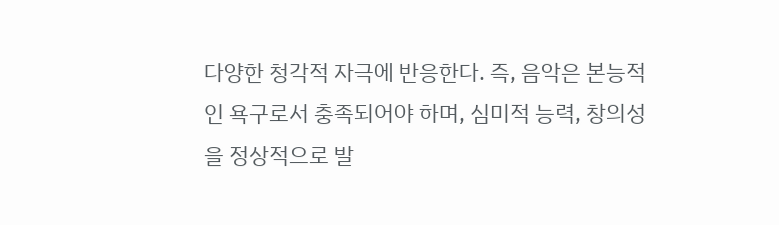다양한 청각적 자극에 반응한다. 즉, 음악은 본능적인 욕구로서 충족되어야 하며, 심미적 능력, 창의성을 정상적으로 발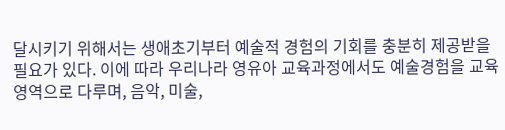달시키기 위해서는 생애초기부터 예술적 경험의 기회를 충분히 제공받을 필요가 있다. 이에 따라 우리나라 영유아 교육과정에서도 예술경험을 교육영역으로 다루며, 음악, 미술,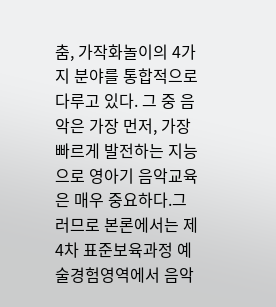춤, 가작화놀이의 4가지 분야를 통합적으로 다루고 있다. 그 중 음악은 가장 먼저, 가장 빠르게 발전하는 지능으로 영아기 음악교육은 매우 중요하다.그러므로 본론에서는 제4차 표준보육과정 예술경험영역에서 음악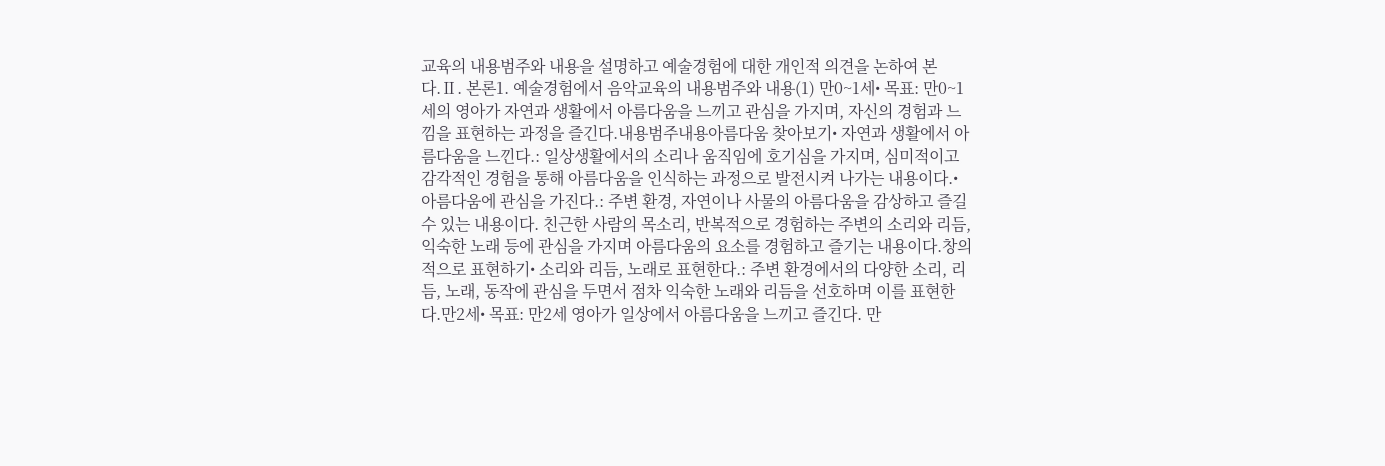교육의 내용범주와 내용을 설명하고 예술경험에 대한 개인적 의견을 논하여 본다.Ⅱ. 본론1. 예술경험에서 음악교육의 내용범주와 내용(1) 만0~1세• 목표: 만0~1세의 영아가 자연과 생활에서 아름다움을 느끼고 관심을 가지며, 자신의 경험과 느낌을 표현하는 과정을 즐긴다.내용범주내용아름다움 찾아보기• 자연과 생활에서 아름다움을 느낀다.: 일상생활에서의 소리나 움직임에 호기심을 가지며, 심미적이고 감각적인 경험을 통해 아름다움을 인식하는 과정으로 발전시켜 나가는 내용이다.• 아름다움에 관심을 가진다.: 주변 환경, 자연이나 사물의 아름다움을 감상하고 즐길 수 있는 내용이다. 친근한 사람의 목소리, 반복적으로 경험하는 주변의 소리와 리듬, 익숙한 노래 등에 관심을 가지며 아름다움의 요소를 경험하고 즐기는 내용이다.창의적으로 표현하기• 소리와 리듬, 노래로 표현한다.: 주변 환경에서의 다양한 소리, 리듬, 노래, 동작에 관심을 두면서 점차 익숙한 노래와 리듬을 선호하며 이를 표현한다.만2세• 목표: 만2세 영아가 일상에서 아름다움을 느끼고 즐긴다. 만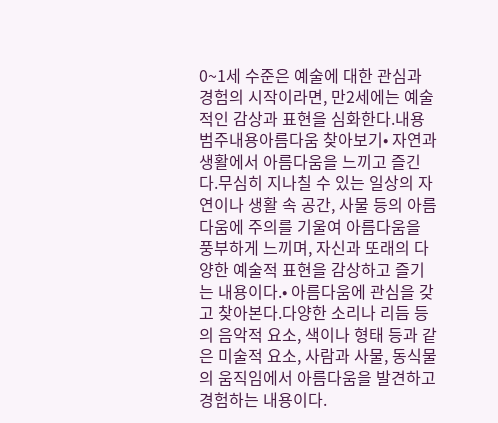0~1세 수준은 예술에 대한 관심과 경험의 시작이라면, 만2세에는 예술적인 감상과 표현을 심화한다.내용범주내용아름다움 찾아보기• 자연과 생활에서 아름다움을 느끼고 즐긴다.무심히 지나칠 수 있는 일상의 자연이나 생활 속 공간, 사물 등의 아름다움에 주의를 기울여 아름다움을 풍부하게 느끼며, 자신과 또래의 다양한 예술적 표현을 감상하고 즐기는 내용이다.• 아름다움에 관심을 갖고 찾아본다.다양한 소리나 리듬 등의 음악적 요소, 색이나 형태 등과 같은 미술적 요소, 사람과 사물, 동식물의 움직임에서 아름다움을 발견하고 경험하는 내용이다.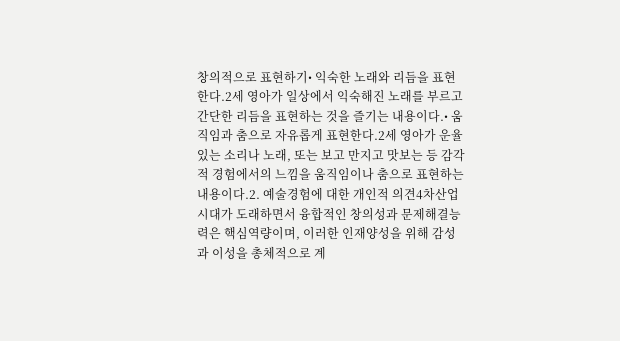창의적으로 표현하기• 익숙한 노래와 리듬을 표현한다.2세 영아가 일상에서 익숙해진 노래를 부르고 간단한 리듬을 표현하는 것을 즐기는 내용이다.• 움직임과 춤으로 자유롭게 표현한다.2세 영아가 운율 있는 소리나 노래, 또는 보고 만지고 맛보는 등 감각적 경험에서의 느낌을 움직임이나 춤으로 표현하는 내용이다.2. 예술경험에 대한 개인적 의견4차산업시대가 도래하면서 융합적인 창의성과 문제해결능력은 핵심역량이며, 이러한 인재양성을 위해 감성과 이성을 총체적으로 계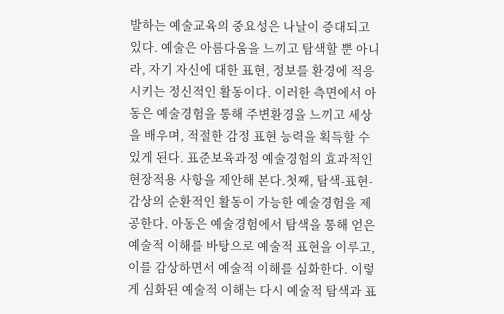발하는 예술교육의 중요성은 나날이 증대되고 있다. 예술은 아름다움을 느끼고 탐색할 뿐 아니라, 자기 자신에 대한 표현, 정보를 환경에 적응시키는 정신적인 활동이다. 이러한 측면에서 아동은 예술경험을 통해 주변환경을 느끼고 세상을 배우며, 적절한 감정 표현 능력을 획득할 수 있게 된다. 표준보육과정 예술경험의 효과적인 현장적용 사항을 제안해 본다.첫째, 탐색-표현-감상의 순환적인 활동이 가능한 예술경험을 제공한다. 아동은 예술경험에서 탐색을 통해 얻은 예술적 이해를 바탕으로 예술적 표현을 이루고, 이를 감상하면서 예술적 이해를 심화한다. 이렇게 심화된 예술적 이해는 다시 예술적 탐색과 표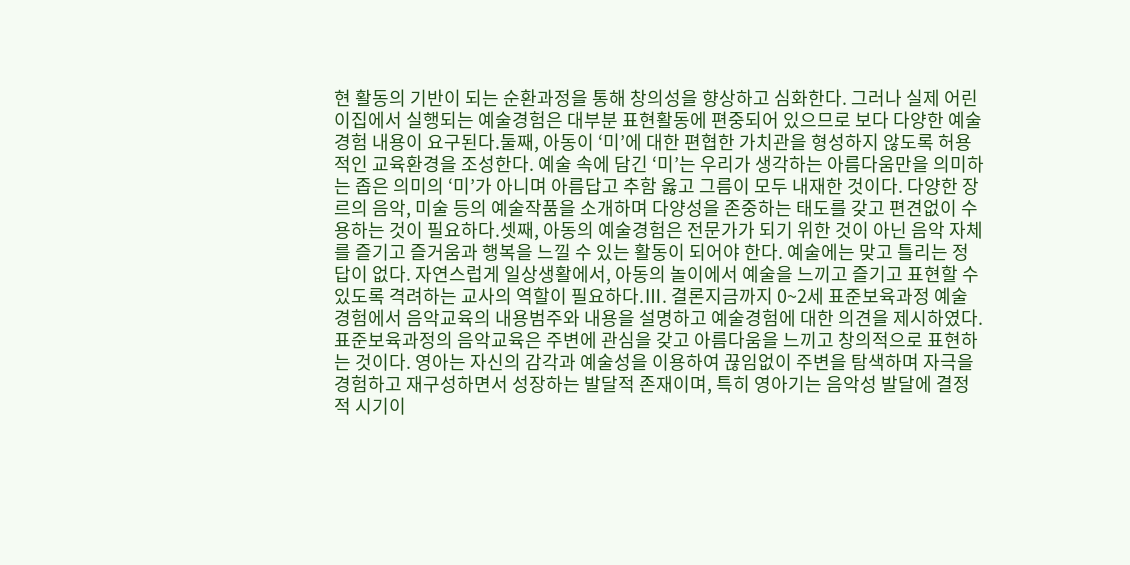현 활동의 기반이 되는 순환과정을 통해 창의성을 향상하고 심화한다. 그러나 실제 어린이집에서 실행되는 예술경험은 대부분 표현활동에 편중되어 있으므로 보다 다양한 예술경험 내용이 요구된다.둘째, 아동이 ‘미’에 대한 편협한 가치관을 형성하지 않도록 허용적인 교육환경을 조성한다. 예술 속에 담긴 ‘미’는 우리가 생각하는 아름다움만을 의미하는 좁은 의미의 ‘미’가 아니며 아름답고 추함 옳고 그름이 모두 내재한 것이다. 다양한 장르의 음악, 미술 등의 예술작품을 소개하며 다양성을 존중하는 태도를 갖고 편견없이 수용하는 것이 필요하다.셋째, 아동의 예술경험은 전문가가 되기 위한 것이 아닌 음악 자체를 즐기고 즐거움과 행복을 느낄 수 있는 활동이 되어야 한다. 예술에는 맞고 틀리는 정답이 없다. 자연스럽게 일상생활에서, 아동의 놀이에서 예술을 느끼고 즐기고 표현할 수 있도록 격려하는 교사의 역할이 필요하다.Ⅲ. 결론지금까지 0~2세 표준보육과정 예술경험에서 음악교육의 내용범주와 내용을 설명하고 예술경험에 대한 의견을 제시하였다. 표준보육과정의 음악교육은 주변에 관심을 갖고 아름다움을 느끼고 창의적으로 표현하는 것이다. 영아는 자신의 감각과 예술성을 이용하여 끊임없이 주변을 탐색하며 자극을 경험하고 재구성하면서 성장하는 발달적 존재이며, 특히 영아기는 음악성 발달에 결정적 시기이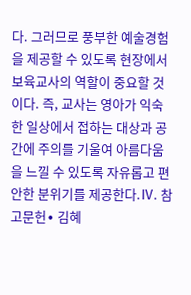다. 그러므로 풍부한 예술경험을 제공할 수 있도록 현장에서 보육교사의 역할이 중요할 것이다. 즉, 교사는 영아가 익숙한 일상에서 접하는 대상과 공간에 주의를 기울여 아름다움을 느낄 수 있도록 자유롭고 편안한 분위기를 제공한다.Ⅳ. 참고문헌∙ 김혜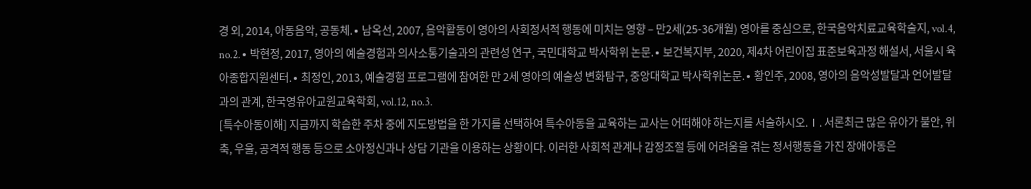경 외, 2014, 아동음악, 공동체.∙ 남옥선, 2007, 음악활동이 영아의 사회정서적 행동에 미치는 영향 – 만2세(25-36개월) 영아를 중심으로, 한국음악치료교육학술지, vol.4, no.2.∙ 박현정, 2017, 영아의 예술경험과 의사소통기술과의 관련성 연구, 국민대학교 박사학위 논문.∙ 보건복지부, 2020, 제4차 어린이집 표준보육과정 해설서, 서울시 육아종합지원센터.∙ 최정인, 2013, 예술경험 프로그램에 참여한 만 2세 영아의 예술성 변화탐구, 중앙대학교 박사학위논문.∙ 황인주, 2008, 영아의 음악성발달과 언어발달과의 관계, 한국영유아교원교육학회, vol.12, no.3.
[특수아동이해] 지금까지 학습한 주차 중에 지도방법을 한 가지를 선택하여 특수아동을 교육하는 교사는 어떠해야 하는지를 서술하시오.Ⅰ. 서론최근 많은 유아가 불안, 위축, 우울, 공격적 행동 등으로 소아정신과나 상담 기관을 이용하는 상황이다. 이러한 사회적 관계나 감정조절 등에 어려움을 겪는 정서행동을 가진 장애아동은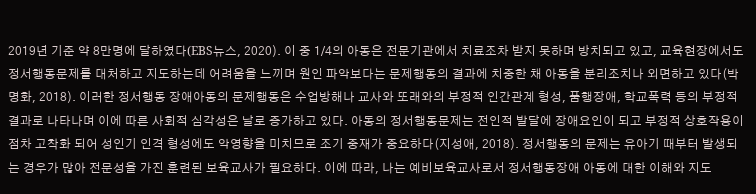2019년 기준 약 8만명에 달하였다(EBS뉴스, 2020). 이 중 1/4의 아동은 전문기관에서 치료조차 받지 못하며 방치되고 있고, 교육현장에서도 정서행동문제를 대처하고 지도하는데 어려움을 느끼며 원인 파악보다는 문제행동의 결과에 치중한 채 아동을 분리조치나 외면하고 있다(박명화, 2018). 이러한 정서행동 장애아동의 문제행동은 수업방해나 교사와 또래와의 부정적 인간관계 형성, 품행장애, 학교폭력 등의 부정적 결과로 나타나며 이에 따른 사회적 심각성은 날로 증가하고 있다. 아동의 정서행동문제는 전인적 발달에 장애요인이 되고 부정적 상호작용이 점차 고착화 되어 성인기 인격 형성에도 악영향을 미치므로 조기 중재가 중요하다(지성애, 2018). 정서행동의 문제는 유아기 때부터 발생되는 경우가 많아 전문성을 가진 훈련된 보육교사가 필요하다. 이에 따라, 나는 예비보육교사로서 정서행동장애 아동에 대한 이해와 지도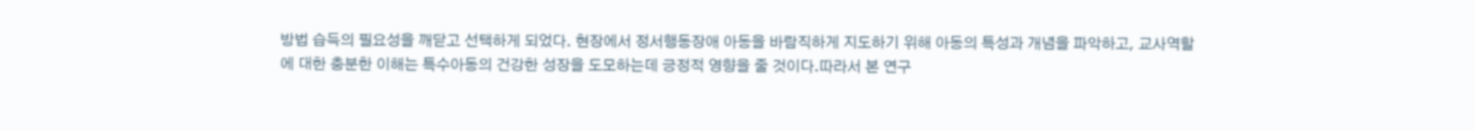방법 습득의 필요성을 깨닫고 선택하게 되었다. 현장에서 정서행동장애 아동을 바람직하게 지도하기 위해 아동의 특성과 개념을 파악하고, 교사역할에 대한 충분한 이해는 특수아동의 건강한 성장을 도모하는데 긍정적 영향을 줄 것이다.따라서 본 연구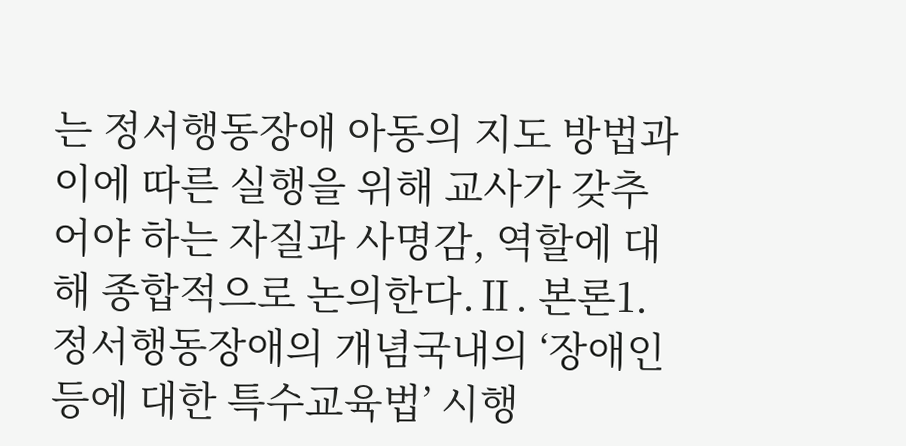는 정서행동장애 아동의 지도 방법과 이에 따른 실행을 위해 교사가 갖추어야 하는 자질과 사명감, 역할에 대해 종합적으로 논의한다.Ⅱ. 본론1. 정서행동장애의 개념국내의 ‘장애인 등에 대한 특수교육법’ 시행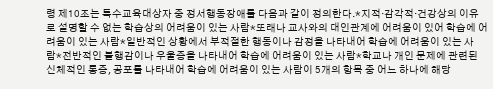령 제10조는 특수교육대상자 중 정서행동장애를 다음과 같이 정의한다.*지적·감각적·건강상의 이유로 설명할 수 없는 학습상의 어려움이 있는 사람*또래나 교사와의 대인관계에 어려움이 있어 학습에 어려움이 있는 사람*일반적인 상황에서 부적절한 행동이나 감정을 나타내어 학습에 어려움이 있는 사람*전반적인 불행감이나 우울증을 나타내어 학습에 어려움이 있는 사람*학교나 개인 문제에 관련된 신체적인 통증, 공포를 나타내어 학습에 어려움이 있는 사람이 5개의 항목 중 어느 하나에 해당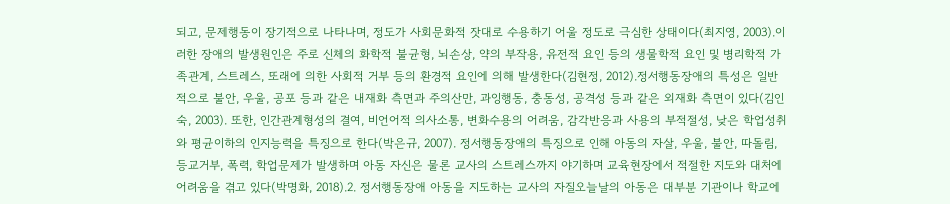되고, 문제행동이 장기적으로 나타나며, 정도가 사회문화적 잣대로 수용하기 어울 정도로 극심한 상태이다(최지영, 2003).이러한 장애의 발생원인은 주로 신체의 화학적 불균형, 뇌손상, 약의 부작용, 유전적 요인 등의 생물학적 요인 및 병리학적 가족관계, 스트레스, 또래에 의한 사회적 거부 등의 환경적 요인에 의해 발생한다(김현정, 2012).정서행동장애의 특성은 일반적으로 불안, 우울, 공포 등과 같은 내재화 측면과 주의산만, 과잉행동, 충동성, 공격성 등과 같은 외재화 측면이 있다(김인숙, 2003). 또한, 인간관계형성의 결여, 비언어적 의사소통, 변화수용의 어려움, 감각반응과 사용의 부적절성, 낮은 학업성취와 평균이하의 인지능력을 특징으로 한다(박은규, 2007). 정서행동장애의 특징으로 인해 아동의 자살, 우울, 불안, 따돌림, 등교거부, 폭력, 학업문제가 발생하며 아동 자신은 물론 교사의 스트레스까지 야기하며 교육현장에서 적절한 지도와 대처에 어려움을 겪고 있다(박명화, 2018).2. 정서행동장애 아동을 지도하는 교사의 자질오늘날의 아동은 대부분 기관이나 학교에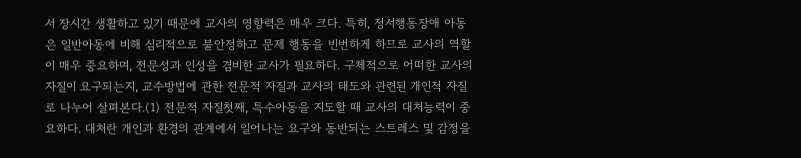서 장시간 생활하고 있기 때문에 교사의 영향력은 매우 크다. 특히, 정서행동장애 아동은 일반아동에 비해 심리적으로 불안정하고 문제 행동을 빈번하게 하므로 교사의 역할이 매우 중요하며, 전문성과 인성을 겸비한 교사가 필요하다. 구체적으로 어떠한 교사의 자질이 요구되는지, 교수방법에 관한 전문적 자질과 교사의 태도와 관련된 개인적 자질로 나누어 살펴본다.(1) 전문적 자질첫째, 특수아동을 지도할 때 교사의 대처능력이 중요하다. 대처란 개인과 환경의 관계에서 일어나는 요구와 동반되는 스트레스 및 감정을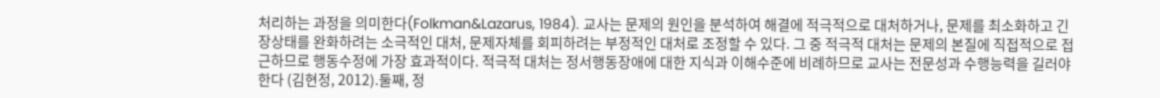처리하는 과정을 의미한다(Folkman&Lazarus, 1984). 교사는 문제의 원인을 분석하여 해결에 적극적으로 대처하거나, 문제를 최소화하고 긴장상태를 완화하려는 소극적인 대처, 문제자체를 회피하려는 부정적인 대처로 조정할 수 있다. 그 중 적극적 대처는 문제의 본질에 직접적으로 접근하므로 행동수정에 가장 효과적이다. 적극적 대처는 정서행동장애에 대한 지식과 이해수준에 비례하므로 교사는 전문성과 수행능력을 길러야 한다 (김현정, 2012).둘째, 정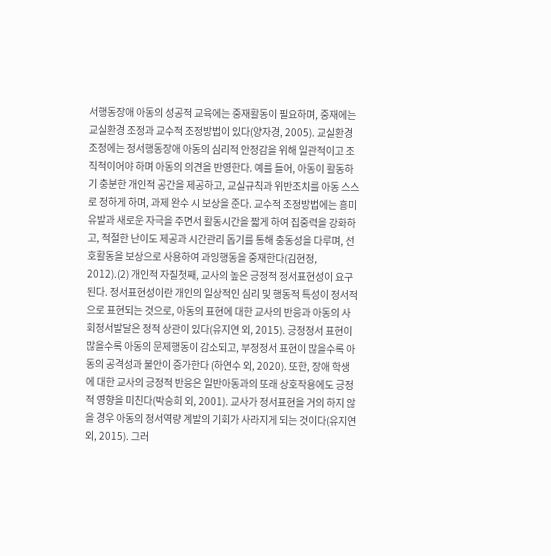서행동장애 아동의 성공적 교육에는 중재활동이 필요하며, 중재에는 교실환경 조정과 교수적 조정방법이 있다(양자경, 2005). 교실환경조정에는 정서행동장애 아동의 심리적 안정감을 위해 일관적이고 조직적이어야 하며 아동의 의견을 반영한다. 예를 들어, 아동이 활동하기 충분한 개인적 공간을 제공하고, 교실규칙과 위반조치를 아동 스스로 정하게 하며, 과제 완수 시 보상을 준다. 교수적 조정방법에는 흥미유발과 새로운 자극을 주면서 활동시간을 짧게 하여 집중력을 강화하고, 적절한 난이도 제공과 시간관리 돕기를 통해 충동성을 다루며, 선호활동을 보상으로 사용하여 과잉행동을 중재한다(김현정, 2012).(2) 개인적 자질첫째, 교사의 높은 긍정적 정서표현성이 요구된다. 정서표현성이란 개인의 일상적인 심리 및 행동적 특성이 정서적으로 표현되는 것으로, 아동의 표현에 대한 교사의 반응과 아동의 사회정서발달은 정적 상관이 있다(유지연 외, 2015). 긍정정서 표현이 많을수록 아동의 문제행동이 감소되고, 부정정서 표현이 많을수록 아동의 공격성과 불안이 증가한다 (하연수 외, 2020). 또한, 장애 학생에 대한 교사의 긍정적 반응은 일반아동과의 또래 상호작용에도 긍정적 영향을 미친다(박승희 외, 2001). 교사가 정서표현을 거의 하지 않을 경우 아동의 정서역량 계발의 기회가 사라지게 되는 것이다(유지연 외, 2015). 그러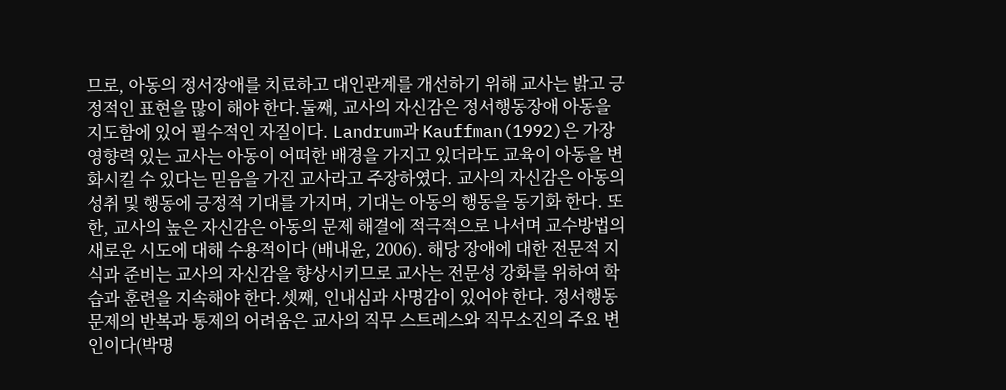므로, 아동의 정서장애를 치료하고 대인관계를 개선하기 위해 교사는 밝고 긍정적인 표현을 많이 해야 한다.둘째, 교사의 자신감은 정서행동장애 아동을 지도함에 있어 필수적인 자질이다. Landrum과 Kauffman(1992)은 가장 영향력 있는 교사는 아동이 어떠한 배경을 가지고 있더라도 교육이 아동을 변화시킬 수 있다는 믿음을 가진 교사라고 주장하였다. 교사의 자신감은 아동의 성취 및 행동에 긍정적 기대를 가지며, 기대는 아동의 행동을 동기화 한다. 또한, 교사의 높은 자신감은 아동의 문제 해결에 적극적으로 나서며 교수방법의 새로운 시도에 대해 수용적이다 (배내윤, 2006). 해당 장애에 대한 전문적 지식과 준비는 교사의 자신감을 향상시키므로 교사는 전문성 강화를 위하여 학습과 훈련을 지속해야 한다.셋째, 인내심과 사명감이 있어야 한다. 정서행동문제의 반복과 통제의 어려움은 교사의 직무 스트레스와 직무소진의 주요 변인이다(박명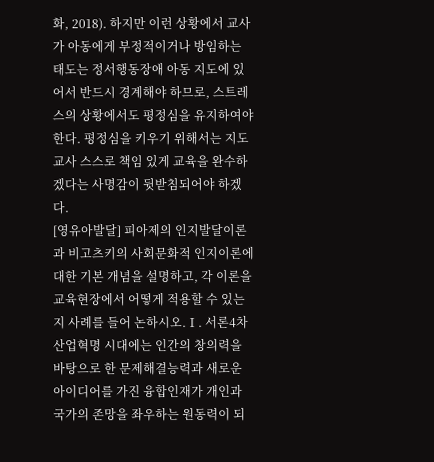화, 2018). 하지만 이런 상황에서 교사가 아동에게 부정적이거나 방임하는 태도는 정서행동장애 아동 지도에 있어서 반드시 경계해야 하므로, 스트레스의 상황에서도 평정심을 유지하여야 한다. 평정심을 키우기 위해서는 지도교사 스스로 책임 있게 교육을 완수하겠다는 사명감이 뒷받침되어야 하겠다.
[영유아발달] 피아제의 인지발달이론과 비고츠키의 사회문화적 인지이론에 대한 기본 개념을 설명하고, 각 이론을 교육현장에서 어떻게 적용할 수 있는지 사례를 들어 논하시오.Ⅰ. 서론4차산업혁명 시대에는 인간의 창의력을 바탕으로 한 문제해결능력과 새로운 아이디어를 가진 융합인재가 개인과 국가의 존망을 좌우하는 원동력이 되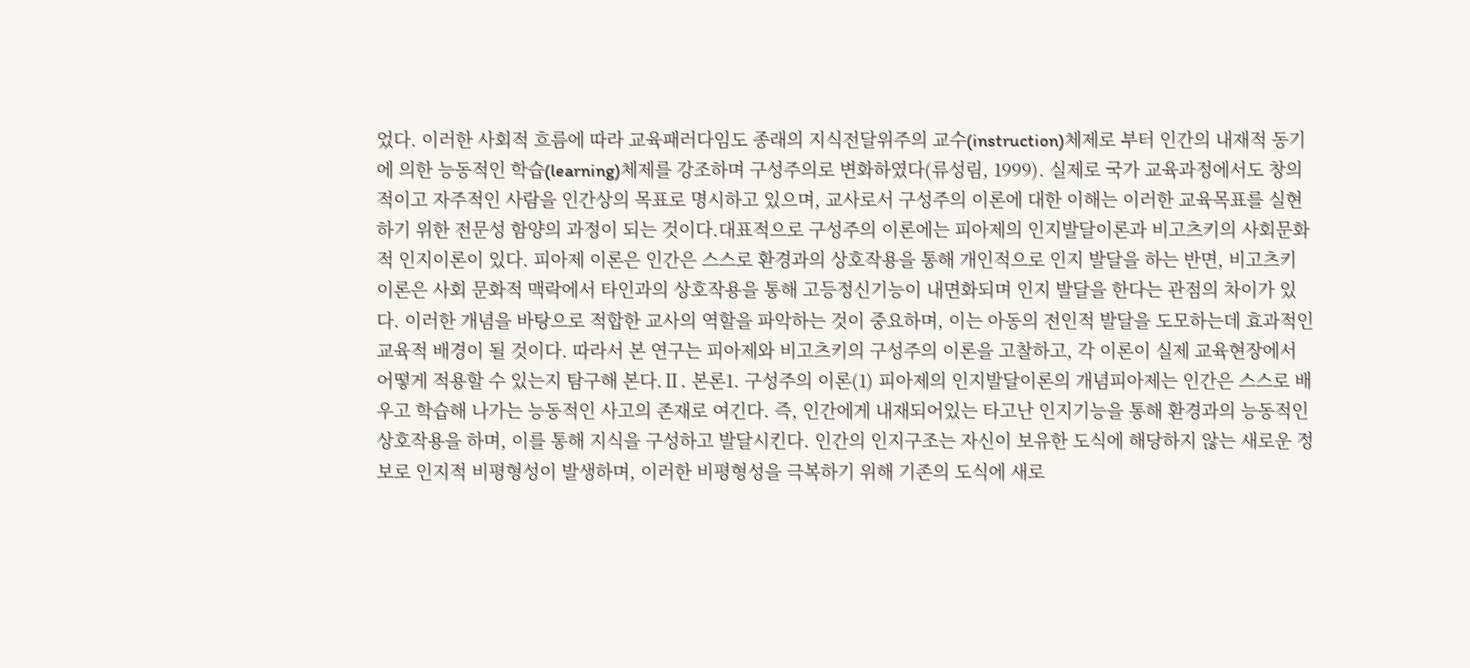었다. 이러한 사회적 흐름에 따라 교육패러다임도 종래의 지식전달위주의 교수(instruction)체제로 부터 인간의 내재적 동기에 의한 능동적인 학습(learning)체제를 강조하며 구성주의로 변화하였다(류성림, 1999). 실제로 국가 교육과정에서도 창의적이고 자주적인 사람을 인간상의 목표로 명시하고 있으며, 교사로서 구성주의 이론에 대한 이해는 이러한 교육목표를 실현하기 위한 전문성 함양의 과정이 되는 것이다.대표적으로 구성주의 이론에는 피아제의 인지발달이론과 비고츠키의 사회문화적 인지이론이 있다. 피아제 이론은 인간은 스스로 환경과의 상호작용을 통해 개인적으로 인지 발달을 하는 반면, 비고츠키 이론은 사회 문화적 맥락에서 타인과의 상호작용을 통해 고등정신기능이 내면화되며 인지 발달을 한다는 관점의 차이가 있다. 이러한 개념을 바탕으로 적합한 교사의 역할을 파악하는 것이 중요하며, 이는 아동의 전인적 발달을 도모하는데 효과적인 교육적 배경이 될 것이다. 따라서 본 연구는 피아제와 비고츠키의 구성주의 이론을 고찰하고, 각 이론이 실제 교육현장에서 어떻게 적용할 수 있는지 탐구해 본다.Ⅱ. 본론1. 구성주의 이론(1) 피아제의 인지발달이론의 개념피아제는 인간은 스스로 배우고 학습해 나가는 능동적인 사고의 존재로 여긴다. 즉, 인간에게 내재되어있는 타고난 인지기능을 통해 환경과의 능동적인 상호작용을 하며, 이를 통해 지식을 구성하고 발달시킨다. 인간의 인지구조는 자신이 보유한 도식에 해당하지 않는 새로운 정보로 인지적 비평형성이 발생하며, 이러한 비평형성을 극복하기 위해 기존의 도식에 새로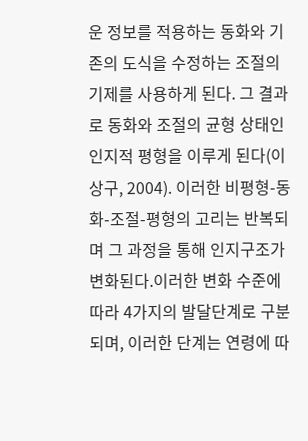운 정보를 적용하는 동화와 기존의 도식을 수정하는 조절의 기제를 사용하게 된다. 그 결과로 동화와 조절의 균형 상태인 인지적 평형을 이루게 된다(이상구, 2004). 이러한 비평형-동화-조절-평형의 고리는 반복되며 그 과정을 통해 인지구조가 변화된다.이러한 변화 수준에 따라 4가지의 발달단계로 구분되며, 이러한 단계는 연령에 따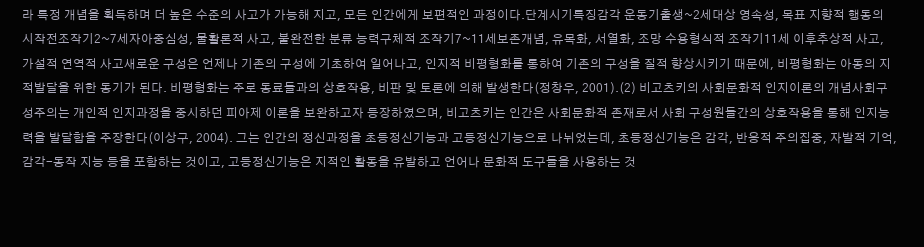라 특정 개념을 획득하며 더 높은 수준의 사고가 가능해 지고, 모든 인간에게 보편적인 과정이다.단계시기특징감각 운동기출생~2세대상 영속성, 목표 지향적 행동의 시작전조작기2~7세자아중심성, 물활론적 사고, 불완전한 분류 능력구체적 조작기7~11세보존개념, 유목화, 서열화, 조망 수용형식적 조작기11세 이후추상적 사고, 가설적 연역적 사고새로운 구성은 언제나 기존의 구성에 기초하여 일어나고, 인지적 비평형화를 통하여 기존의 구성을 질적 향상시키기 때문에, 비평형화는 아동의 지적발달을 위한 동기가 된다. 비평형화는 주로 동료들과의 상호작용, 비판 및 토론에 의해 발생한다(정창우, 2001).(2) 비고츠키의 사회문화적 인지이론의 개념사회구성주의는 개인적 인지과정을 중시하던 피아제 이론을 보완하고자 등장하였으며, 비고츠키는 인간은 사회문화적 존재로서 사회 구성원들간의 상호작용을 통해 인지능력을 발달함을 주장한다(이상구, 2004). 그는 인간의 정신과정을 초등정신기능과 고등정신기능으로 나뉘었는데, 초등정신기능은 감각, 반응적 주의집중, 자발적 기억, 감각-동작 지능 등을 포함하는 것이고, 고등정신기능은 지적인 활동을 유발하고 언어나 문화적 도구들을 사용하는 것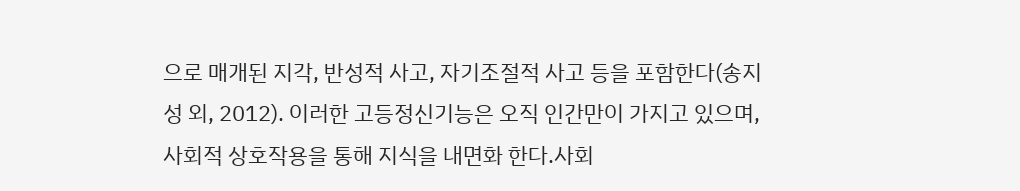으로 매개된 지각, 반성적 사고, 자기조절적 사고 등을 포함한다(송지성 외, 2012). 이러한 고등정신기능은 오직 인간만이 가지고 있으며, 사회적 상호작용을 통해 지식을 내면화 한다.사회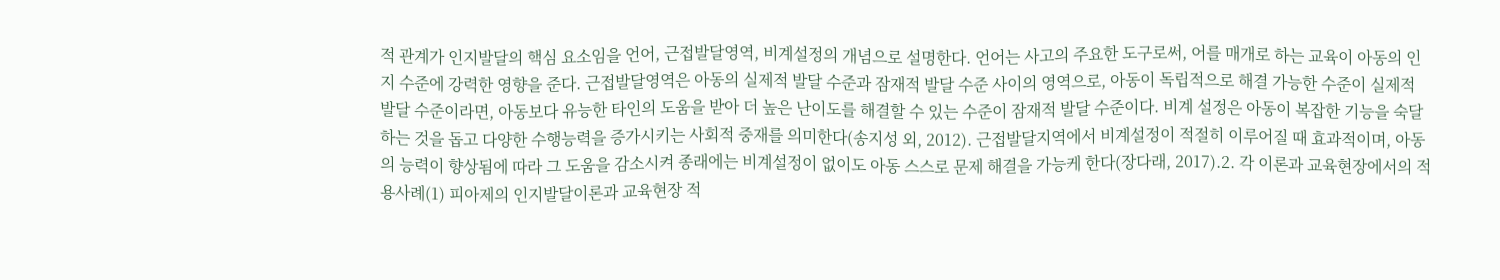적 관계가 인지발달의 핵심 요소임을 언어, 근접발달영역, 비계설정의 개념으로 설명한다. 언어는 사고의 주요한 도구로써, 어를 매개로 하는 교육이 아동의 인지 수준에 강력한 영향을 준다. 근접발달영역은 아동의 실제적 발달 수준과 잠재적 발달 수준 사이의 영역으로, 아동이 독립적으로 해결 가능한 수준이 실제적 발달 수준이라면, 아동보다 유능한 타인의 도움을 받아 더 높은 난이도를 해결할 수 있는 수준이 잠재적 발달 수준이다. 비계 설정은 아동이 복잡한 기능을 숙달하는 것을 돕고 다양한 수행능력을 증가시키는 사회적 중재를 의미한다(송지성 외, 2012). 근접발달지역에서 비계설정이 적절히 이루어질 때 효과적이며, 아동의 능력이 향상됨에 따라 그 도움을 감소시켜 종래에는 비계설정이 없이도 아동 스스로 문제 해결을 가능케 한다(장다래, 2017).2. 각 이론과 교육현장에서의 적용사례(1) 피아제의 인지발달이론과 교육현장 적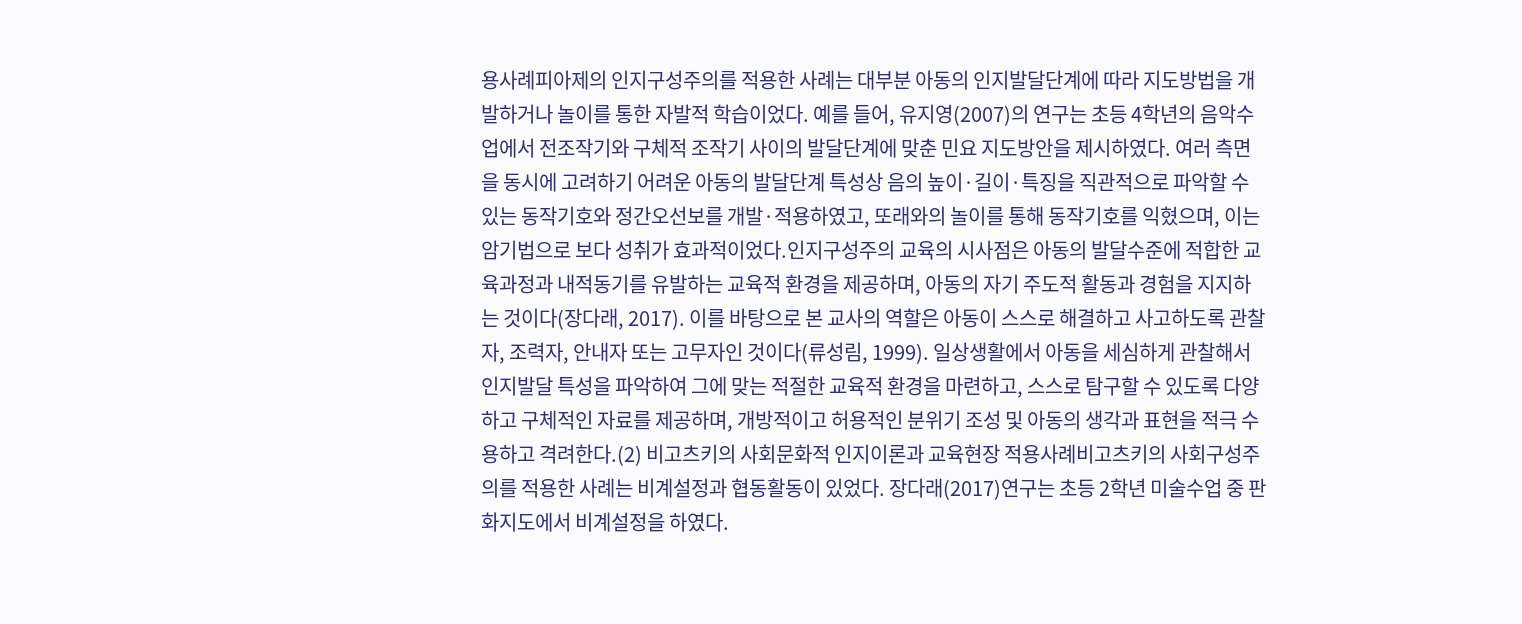용사례피아제의 인지구성주의를 적용한 사례는 대부분 아동의 인지발달단계에 따라 지도방법을 개발하거나 놀이를 통한 자발적 학습이었다. 예를 들어, 유지영(2007)의 연구는 초등 4학년의 음악수업에서 전조작기와 구체적 조작기 사이의 발달단계에 맞춘 민요 지도방안을 제시하였다. 여러 측면을 동시에 고려하기 어려운 아동의 발달단계 특성상 음의 높이·길이·특징을 직관적으로 파악할 수 있는 동작기호와 정간오선보를 개발·적용하였고, 또래와의 놀이를 통해 동작기호를 익혔으며, 이는 암기법으로 보다 성취가 효과적이었다.인지구성주의 교육의 시사점은 아동의 발달수준에 적합한 교육과정과 내적동기를 유발하는 교육적 환경을 제공하며, 아동의 자기 주도적 활동과 경험을 지지하는 것이다(장다래, 2017). 이를 바탕으로 본 교사의 역할은 아동이 스스로 해결하고 사고하도록 관찰자, 조력자, 안내자 또는 고무자인 것이다(류성림, 1999). 일상생활에서 아동을 세심하게 관찰해서 인지발달 특성을 파악하여 그에 맞는 적절한 교육적 환경을 마련하고, 스스로 탐구할 수 있도록 다양하고 구체적인 자료를 제공하며, 개방적이고 허용적인 분위기 조성 및 아동의 생각과 표현을 적극 수용하고 격려한다.(2) 비고츠키의 사회문화적 인지이론과 교육현장 적용사례비고츠키의 사회구성주의를 적용한 사례는 비계설정과 협동활동이 있었다. 장다래(2017)연구는 초등 2학년 미술수업 중 판화지도에서 비계설정을 하였다.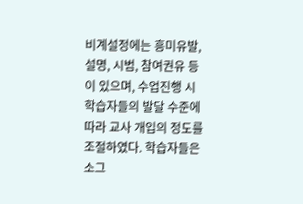비계설정에는 흥미유발, 설명, 시범, 참여권유 등이 있으며, 수업진행 시 학습자들의 발달 수준에 따라 교사 개입의 정도를 조절하였다. 학습자들은 소그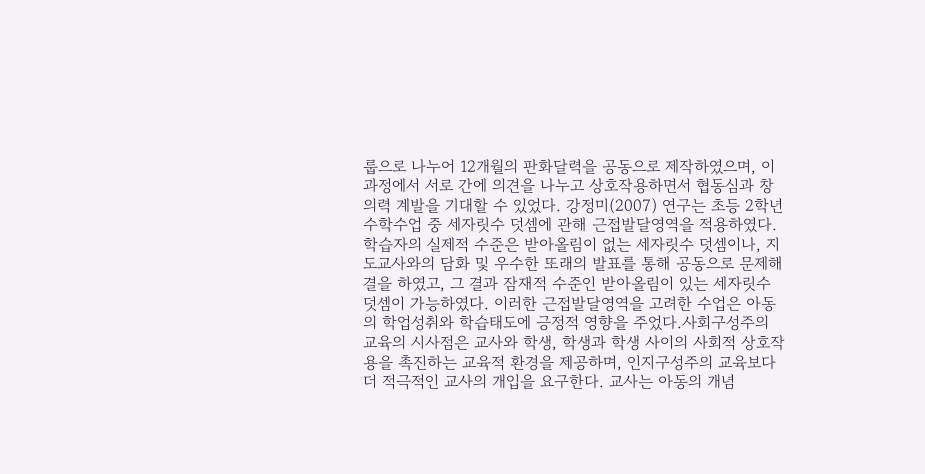룹으로 나누어 12개월의 판화달력을 공동으로 제작하였으며, 이 과정에서 서로 간에 의견을 나누고 상호작용하면서 협동심과 창의력 계발을 기대할 수 있었다. 강정미(2007) 연구는 초등 2학년 수학수업 중 세자릿수 덧셈에 관해 근접발달영역을 적용하였다. 학습자의 실제적 수준은 받아올림이 없는 세자릿수 덧셈이나, 지도교사와의 담화 및 우수한 또래의 발표를 통해 공동으로 문제해결을 하였고, 그 결과 잠재적 수준인 받아올림이 있는 세자릿수 덧셈이 가능하였다. 이러한 근접발달영역을 고려한 수업은 아동의 학업성취와 학습태도에 긍정적 영향을 주었다.사회구성주의 교육의 시사점은 교사와 학생, 학생과 학생 사이의 사회적 상호작용을 촉진하는 교육적 환경을 제공하며, 인지구성주의 교육보다 더 적극적인 교사의 개입을 요구한다. 교사는 아동의 개념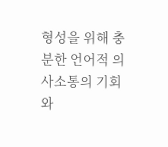형성을 위해 충분한 언어적 의사소통의 기회와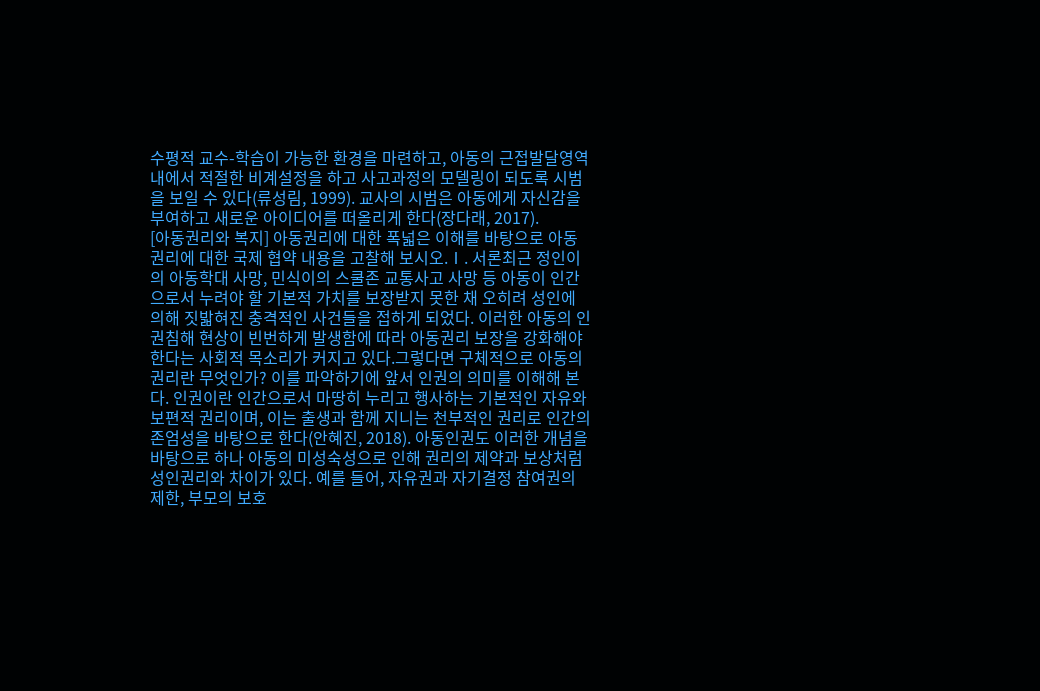수평적 교수-학습이 가능한 환경을 마련하고, 아동의 근접발달영역 내에서 적절한 비계설정을 하고 사고과정의 모델링이 되도록 시범을 보일 수 있다(류성림, 1999). 교사의 시범은 아동에게 자신감을 부여하고 새로운 아이디어를 떠올리게 한다(장다래, 2017).
[아동권리와 복지] 아동권리에 대한 폭넓은 이해를 바탕으로 아동권리에 대한 국제 협약 내용을 고찰해 보시오.Ⅰ. 서론최근 정인이의 아동학대 사망, 민식이의 스쿨존 교통사고 사망 등 아동이 인간으로서 누려야 할 기본적 가치를 보장받지 못한 채 오히려 성인에 의해 짓밟혀진 충격적인 사건들을 접하게 되었다. 이러한 아동의 인권침해 현상이 빈번하게 발생함에 따라 아동권리 보장을 강화해야 한다는 사회적 목소리가 커지고 있다.그렇다면 구체적으로 아동의 권리란 무엇인가? 이를 파악하기에 앞서 인권의 의미를 이해해 본다. 인권이란 인간으로서 마땅히 누리고 행사하는 기본적인 자유와 보편적 권리이며, 이는 출생과 함께 지니는 천부적인 권리로 인간의 존엄성을 바탕으로 한다(안혜진, 2018). 아동인권도 이러한 개념을 바탕으로 하나 아동의 미성숙성으로 인해 권리의 제약과 보상처럼 성인권리와 차이가 있다. 예를 들어, 자유권과 자기결정 참여권의 제한, 부모의 보호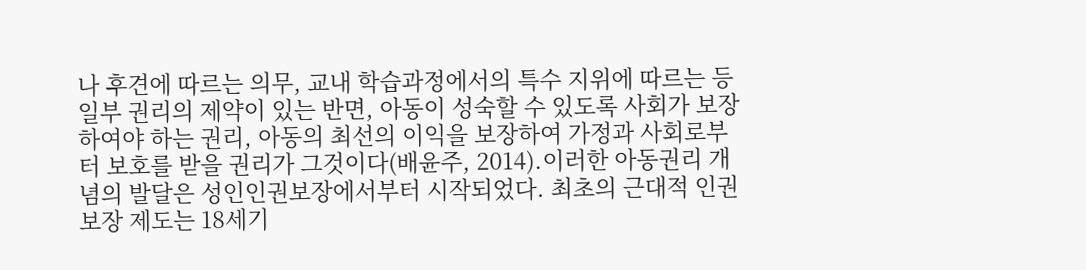나 후견에 따르는 의무, 교내 학습과정에서의 특수 지위에 따르는 등 일부 권리의 제약이 있는 반면, 아동이 성숙할 수 있도록 사회가 보장하여야 하는 권리, 아동의 최선의 이익을 보장하여 가정과 사회로부터 보호를 받을 권리가 그것이다(배윤주, 2014).이러한 아동권리 개념의 발달은 성인인권보장에서부터 시작되었다. 최초의 근대적 인권보장 제도는 18세기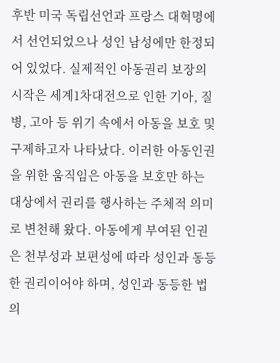후반 미국 독립선언과 프랑스 대혁명에서 선언되었으나 성인 남성에만 한정되어 있었다. 실제적인 아동권리 보장의 시작은 세계1차대전으로 인한 기아, 질병, 고아 등 위기 속에서 아동을 보호 및 구제하고자 나타났다. 이러한 아동인권을 위한 움직임은 아동을 보호만 하는 대상에서 권리를 행사하는 주체적 의미로 변천해 왔다. 아동에게 부여된 인권은 천부성과 보편성에 따라 성인과 동등한 권리이어야 하며, 성인과 동등한 법의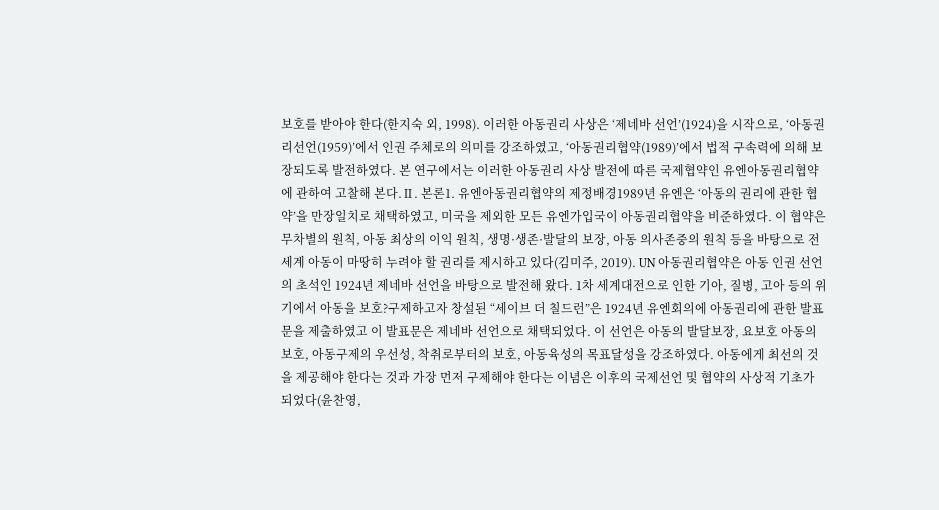보호를 받아야 한다(한지숙 외, 1998). 이러한 아동권리 사상은 ‘제네바 선언’(1924)을 시작으로, ‘아동권리선언(1959)’에서 인권 주체로의 의미를 강조하였고, ‘아동권리협약(1989)’에서 법적 구속력에 의해 보장되도록 발전하였다. 본 연구에서는 이러한 아동권리 사상 발전에 따른 국제협약인 유엔아동권리협약에 관하여 고찰해 본다.Ⅱ. 본론1. 유엔아동권리협약의 제정배경1989년 유엔은 ‘아동의 권리에 관한 협약’을 만장일치로 채택하였고, 미국을 제외한 모든 유엔가입국이 아동권리협약을 비준하였다. 이 협약은 무차별의 원칙, 아동 최상의 이익 원칙, 생명·생존·발달의 보장, 아동 의사존중의 원칙 등을 바탕으로 전 세계 아동이 마땅히 누려야 할 권리를 제시하고 있다(김미주, 2019). UN 아동권리협약은 아동 인권 선언의 초석인 1924년 제네바 선언을 바탕으로 발전해 왔다. 1차 세계대전으로 인한 기아, 질병, 고아 등의 위기에서 아동을 보호?구제하고자 창설된 “세이브 더 칠드런”은 1924년 유엔회의에 아동권리에 관한 발표문을 제출하였고 이 발표문은 제네바 선언으로 채택되었다. 이 선언은 아동의 발달보장, 요보호 아동의 보호, 아동구제의 우선성, 착취로부터의 보호, 아동육성의 목표달성을 강조하였다. 아동에게 최선의 것을 제공해야 한다는 것과 가장 먼저 구제해야 한다는 이념은 이후의 국제선언 및 협약의 사상적 기초가 되었다(윤찬영,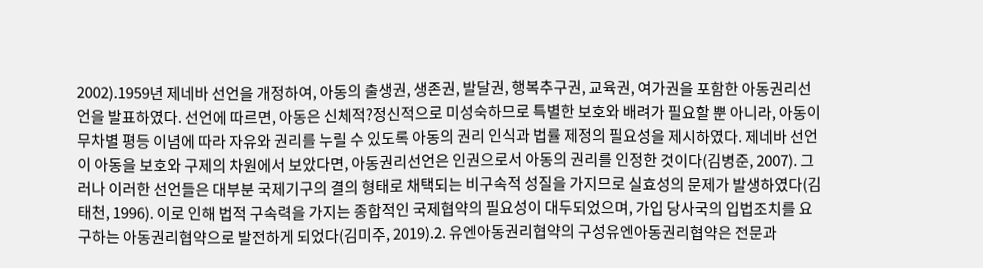2002).1959년 제네바 선언을 개정하여, 아동의 출생권, 생존권, 발달권, 행복추구권, 교육권, 여가권을 포함한 아동권리선언을 발표하였다. 선언에 따르면, 아동은 신체적?정신적으로 미성숙하므로 특별한 보호와 배려가 필요할 뿐 아니라, 아동이 무차별 평등 이념에 따라 자유와 권리를 누릴 수 있도록 아동의 권리 인식과 법률 제정의 필요성을 제시하였다. 제네바 선언이 아동을 보호와 구제의 차원에서 보았다면, 아동권리선언은 인권으로서 아동의 권리를 인정한 것이다(김병준, 2007). 그러나 이러한 선언들은 대부분 국제기구의 결의 형태로 채택되는 비구속적 성질을 가지므로 실효성의 문제가 발생하였다(김태천, 1996). 이로 인해 법적 구속력을 가지는 종합적인 국제협약의 필요성이 대두되었으며, 가입 당사국의 입법조치를 요구하는 아동권리협약으로 발전하게 되었다(김미주, 2019).2. 유엔아동권리협약의 구성유엔아동권리협약은 전문과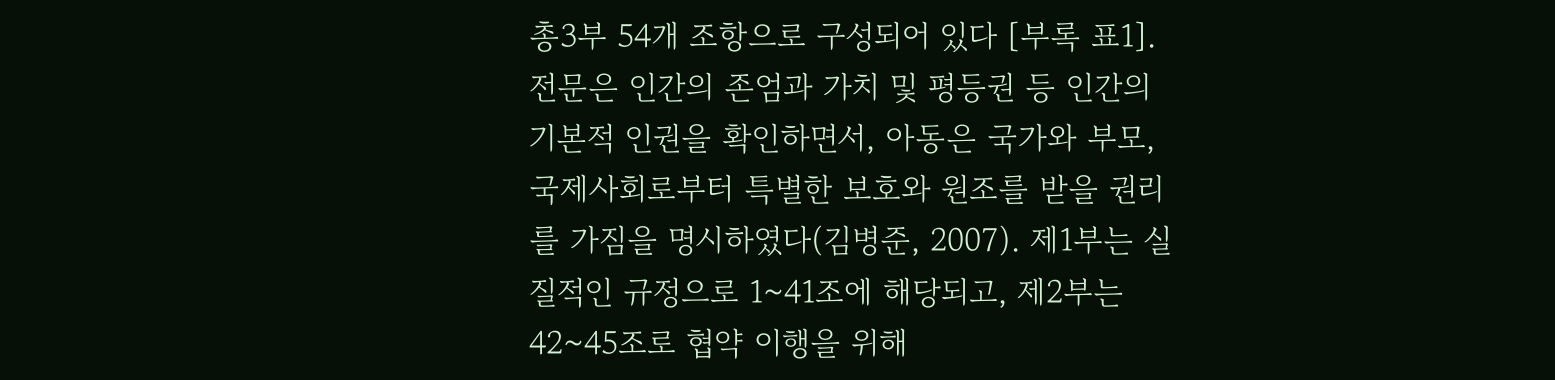총3부 54개 조항으로 구성되어 있다 [부록 표1]. 전문은 인간의 존엄과 가치 및 평등권 등 인간의 기본적 인권을 확인하면서, 아동은 국가와 부모, 국제사회로부터 특별한 보호와 원조를 받을 권리를 가짐을 명시하였다(김병준, 2007). 제1부는 실질적인 규정으로 1~41조에 해당되고, 제2부는 42~45조로 협약 이행을 위해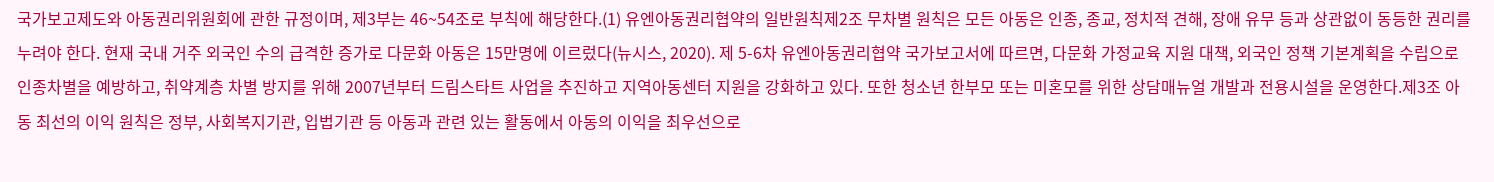국가보고제도와 아동권리위원회에 관한 규정이며, 제3부는 46~54조로 부칙에 해당한다.(1) 유엔아동권리협약의 일반원칙제2조 무차별 원칙은 모든 아동은 인종, 종교, 정치적 견해, 장애 유무 등과 상관없이 동등한 권리를 누려야 한다. 현재 국내 거주 외국인 수의 급격한 증가로 다문화 아동은 15만명에 이르렀다(뉴시스, 2020). 제 5-6차 유엔아동권리협약 국가보고서에 따르면, 다문화 가정교육 지원 대책, 외국인 정책 기본계획을 수립으로 인종차별을 예방하고, 취약계층 차별 방지를 위해 2007년부터 드림스타트 사업을 추진하고 지역아동센터 지원을 강화하고 있다. 또한 청소년 한부모 또는 미혼모를 위한 상담매뉴얼 개발과 전용시설을 운영한다.제3조 아동 최선의 이익 원칙은 정부, 사회복지기관, 입법기관 등 아동과 관련 있는 활동에서 아동의 이익을 최우선으로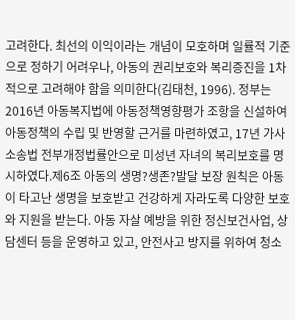고려한다. 최선의 이익이라는 개념이 모호하며 일률적 기준으로 정하기 어려우나, 아동의 권리보호와 복리증진을 1차적으로 고려해야 함을 의미한다(김태천, 1996). 정부는 2016년 아동복지법에 아동정책영향평가 조항을 신설하여 아동정책의 수립 및 반영할 근거를 마련하였고, 17년 가사소송법 전부개정법률안으로 미성년 자녀의 복리보호를 명시하였다.제6조 아동의 생명?생존?발달 보장 원칙은 아동이 타고난 생명을 보호받고 건강하게 자라도록 다양한 보호와 지원을 받는다. 아동 자살 예방을 위한 정신보건사업, 상담센터 등을 운영하고 있고, 안전사고 방지를 위하여 청소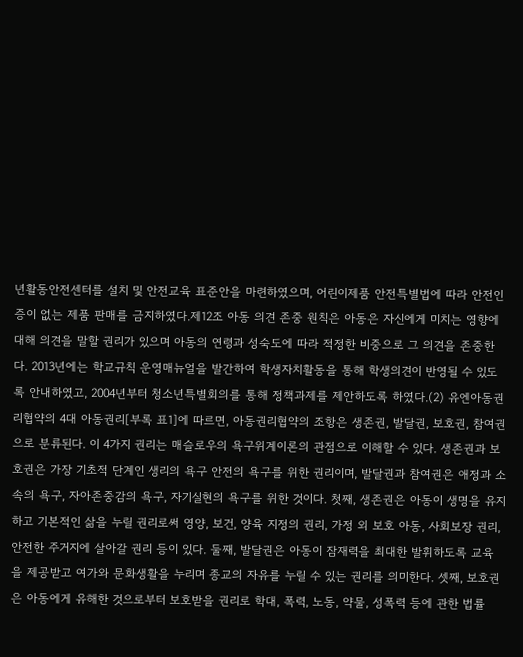년활동안전센터를 설치 및 안전교육 표준안을 마련하였으며, 어린이제품 안전특별법에 따라 안전인증이 없는 제품 판매를 금지하였다.제12조 아동 의견 존중 원칙은 아동은 자신에게 미치는 영향에 대해 의견을 말할 권리가 있으며 아동의 연령과 성숙도에 따라 적정한 비중으로 그 의견을 존중한다. 2013년에는 학교규칙 운영매뉴얼을 발간하여 학생자치활동을 통해 학생의견이 반영될 수 있도록 안내하였고, 2004년부터 청소년특별회의를 통해 정책과제를 제안하도록 하였다.(2) 유엔아동권리협약의 4대 아동권리[부록 표1]에 따르면, 아동권리협약의 조항은 생존권, 발달권, 보호권, 참여권으로 분류된다. 이 4가지 권리는 매슬로우의 욕구위계이론의 관점으로 이해할 수 있다. 생존권과 보호권은 가장 기초적 단계인 생리의 욕구 안전의 욕구를 위한 권리이며, 발달권과 참여권은 애정과 소속의 욕구, 자아존중감의 욕구, 자기실현의 욕구를 위한 것이다. 첫째, 생존권은 아동이 생명을 유지하고 기본적인 삶을 누릴 권리로써 영양, 보건, 양육 지정의 권리, 가정 외 보호 아동, 사회보장 권리, 안전한 주거지에 살아갈 권리 등이 있다. 둘째, 발달권은 아동이 잠재력을 최대한 발휘하도록 교육을 제공받고 여가와 문화생활을 누리며 종교의 자유를 누릴 수 있는 권리를 의미한다. 셋째, 보호권은 아동에게 유해한 것으로부터 보호받을 권리로 학대, 폭력, 노동, 약물, 성폭력 등에 관한 법률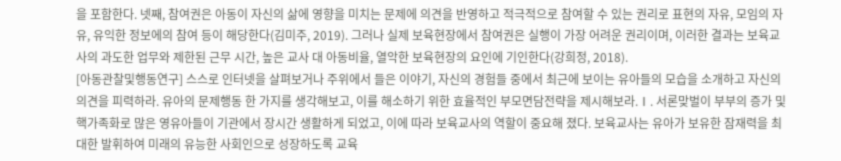을 포함한다. 넷째, 참여권은 아동이 자신의 삶에 영향을 미치는 문제에 의견을 반영하고 적극적으로 참여할 수 있는 권리로 표현의 자유, 모임의 자유, 유익한 정보에의 참여 등이 해당한다(김미주, 2019). 그러나 실제 보육현장에서 참여권은 실행이 가장 어려운 권리이며, 이러한 결과는 보육교사의 과도한 업무와 제한된 근무 시간, 높은 교사 대 아동비율, 열악한 보육현장의 요인에 기인한다(강희정, 2018).
[아동관찰및행동연구] 스스로 인터넷을 살펴보거나 주위에서 들은 이야기, 자신의 경험들 중에서 최근에 보이는 유아들의 모습을 소개하고 자신의 의견을 피력하라. 유아의 문제행동 한 가지를 생각해보고, 이를 해소하기 위한 효율적인 부모면담전략을 제시해보라.Ⅰ. 서론맞벌이 부부의 증가 및 핵가족화로 많은 영유아들이 기관에서 장시간 생활하게 되었고, 이에 따라 보육교사의 역할이 중요해 졌다. 보육교사는 유아가 보유한 잠재력을 최대한 발휘하여 미래의 유능한 사회인으로 성장하도록 교육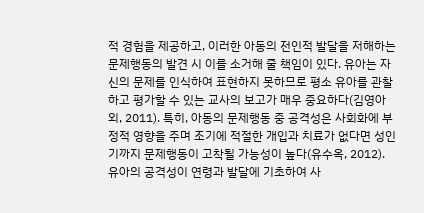적 경험을 제공하고, 이러한 아동의 전인적 발달을 저해하는 문제행동의 발견 시 이를 소거해 줄 책임이 있다. 유아는 자신의 문제를 인식하여 표현하지 못하므로 평소 유아를 관찰하고 평가할 수 있는 교사의 보고가 매우 중요하다(김영아 외, 2011). 특히, 아동의 문제행동 중 공격성은 사회화에 부정적 영향을 주며 조기에 적절한 개입과 치료가 없다면 성인기까지 문제행동이 고착될 가능성이 높다(유수옥, 2012). 유아의 공격성이 연령과 발달에 기초하여 사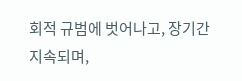회적 규범에 벗어나고, 장기간 지속되며,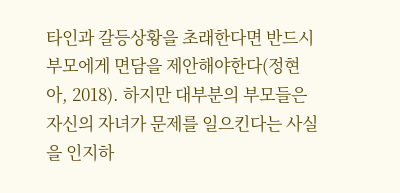타인과 갈등상황을 초래한다면 반드시 부모에게 면담을 제안해야한다(정현아, 2018). 하지만 대부분의 부모들은 자신의 자녀가 문제를 일으킨다는 사실을 인지하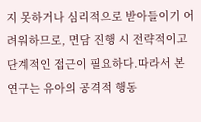지 못하거나 심리적으로 받아들이기 어려워하므로, 면담 진행 시 전략적이고 단계적인 접근이 필요하다.따라서 본 연구는 유아의 공격적 행동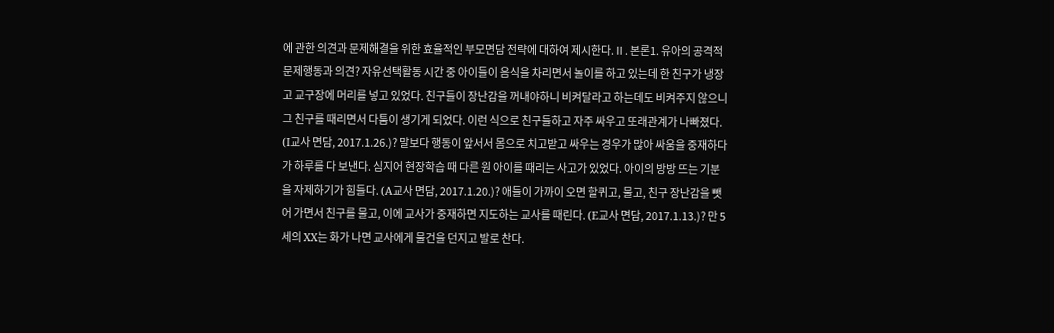에 관한 의견과 문제해결을 위한 효율적인 부모면담 전략에 대하여 제시한다.Ⅱ. 본론1. 유아의 공격적 문제행동과 의견? 자유선택활동 시간 중 아이들이 음식을 차리면서 놀이를 하고 있는데 한 친구가 냉장고 교구장에 머리를 넣고 있었다. 친구들이 장난감을 꺼내야하니 비켜달라고 하는데도 비켜주지 않으니 그 친구를 때리면서 다툼이 생기게 되었다. 이런 식으로 친구들하고 자주 싸우고 또래관계가 나빠졌다. (I교사 면담, 2017.1.26.)? 말보다 행동이 앞서서 몸으로 치고받고 싸우는 경우가 많아 싸움을 중재하다가 하루를 다 보낸다. 심지어 현장학습 때 다른 원 아이를 때리는 사고가 있었다. 아이의 방방 뜨는 기분을 자제하기가 힘들다. (A교사 면담, 2017.1.20.)? 애들이 가까이 오면 할퀴고, 물고, 친구 장난감을 뺏어 가면서 친구를 물고, 이에 교사가 중재하면 지도하는 교사를 때린다. (E교사 면담, 2017.1.13.)? 만 5세의 XX는 화가 나면 교사에게 물건을 던지고 발로 찬다.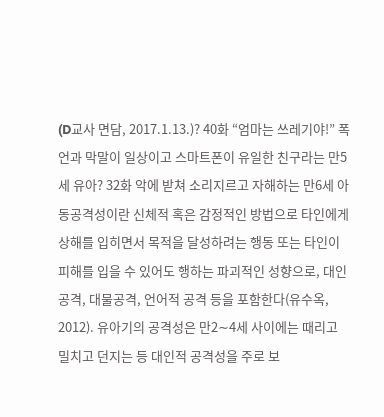(D교사 면담, 2017.1.13.)? 40화 “엄마는 쓰레기야!” 폭언과 막말이 일상이고 스마트폰이 유일한 친구라는 만5세 유아? 32화 악에 받쳐 소리지르고 자해하는 만6세 아동공격성이란 신체적 혹은 감정적인 방법으로 타인에게 상해를 입히면서 목적을 달성하려는 행동 또는 타인이 피해를 입을 수 있어도 행하는 파괴적인 성향으로, 대인공격, 대물공격, 언어적 공격 등을 포함한다(유수옥, 2012). 유아기의 공격성은 만2∼4세 사이에는 때리고 밀치고 던지는 등 대인적 공격성을 주로 보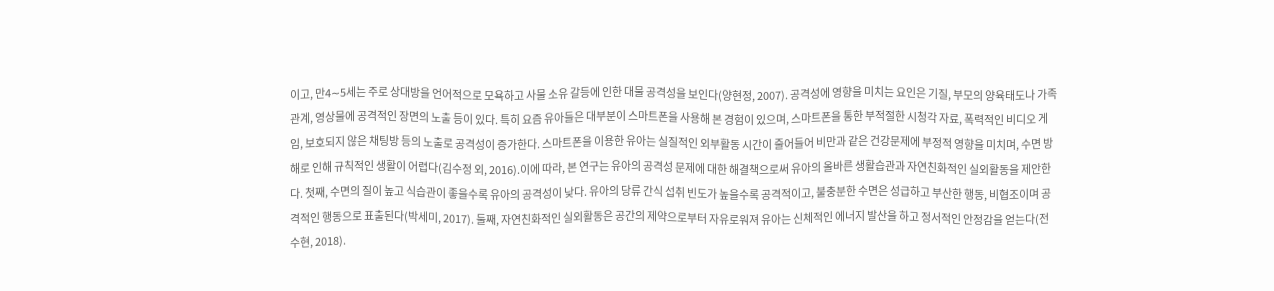이고, 만4∼5세는 주로 상대방을 언어적으로 모욕하고 사물 소유 갈등에 인한 대물 공격성을 보인다(양현정, 2007). 공격성에 영향을 미치는 요인은 기질, 부모의 양육태도나 가족관계, 영상물에 공격적인 장면의 노출 등이 있다. 특히 요즘 유아들은 대부분이 스마트폰을 사용해 본 경험이 있으며, 스마트폰을 통한 부적절한 시청각 자료, 폭력적인 비디오 게임, 보호되지 않은 채팅방 등의 노출로 공격성이 증가한다. 스마트폰을 이용한 유아는 실질적인 외부활동 시간이 줄어들어 비만과 같은 건강문제에 부정적 영향을 미치며, 수면 방해로 인해 규칙적인 생활이 어렵다(김수정 외, 2016).이에 따라, 본 연구는 유아의 공격성 문제에 대한 해결책으로써 유아의 올바른 생활습관과 자연친화적인 실외활동을 제안한다. 첫째, 수면의 질이 높고 식습관이 좋을수록 유아의 공격성이 낮다. 유아의 당류 간식 섭취 빈도가 높을수록 공격적이고, 불충분한 수면은 성급하고 부산한 행동, 비협조이며 공격적인 행동으로 표출된다(박세미, 2017). 둘째, 자연친화적인 실외활동은 공간의 제약으로부터 자유로워져 유아는 신체적인 에너지 발산을 하고 정서적인 안정감을 얻는다(전수현, 2018).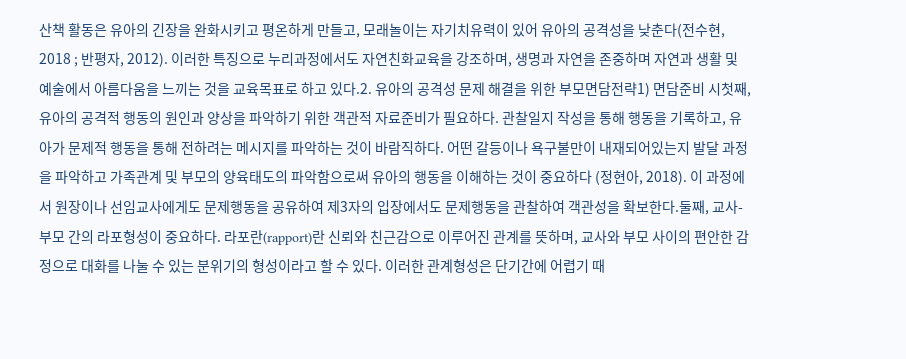산책 활동은 유아의 긴장을 완화시키고 평온하게 만들고, 모래놀이는 자기치유력이 있어 유아의 공격성을 낮춘다(전수현, 2018 ; 반평자, 2012). 이러한 특징으로 누리과정에서도 자연친화교육을 강조하며, 생명과 자연을 존중하며 자연과 생활 및 예술에서 아름다움을 느끼는 것을 교육목표로 하고 있다.2. 유아의 공격성 문제 해결을 위한 부모면담전략1) 면담준비 시첫째, 유아의 공격적 행동의 원인과 양상을 파악하기 위한 객관적 자료준비가 필요하다. 관찰일지 작성을 통해 행동을 기록하고, 유아가 문제적 행동을 통해 전하려는 메시지를 파악하는 것이 바람직하다. 어떤 갈등이나 욕구불만이 내재되어있는지 발달 과정을 파악하고 가족관계 및 부모의 양육태도의 파악함으로써 유아의 행동을 이해하는 것이 중요하다 (정현아, 2018). 이 과정에서 원장이나 선임교사에게도 문제행동을 공유하여 제3자의 입장에서도 문제행동을 관찰하여 객관성을 확보한다.둘째, 교사-부모 간의 라포형성이 중요하다. 라포란(rapport)란 신뢰와 친근감으로 이루어진 관계를 뜻하며, 교사와 부모 사이의 편안한 감정으로 대화를 나눌 수 있는 분위기의 형성이라고 할 수 있다. 이러한 관계형성은 단기간에 어렵기 때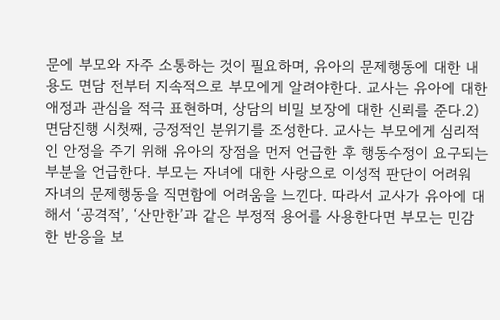문에 부모와 자주 소통하는 것이 필요하며, 유아의 문제행동에 대한 내용도 면담 전부터 지속적으로 부모에게 알려야한다. 교사는 유아에 대한 애정과 관심을 적극 표현하며, 상담의 비밀 보장에 대한 신뢰를 준다.2) 면담진행 시첫째, 긍정적인 분위기를 조성한다. 교사는 부모에게 심리적인 안정을 주기 위해 유아의 장점을 먼저 언급한 후 행동수정이 요구되는 부분을 언급한다. 부모는 자녀에 대한 사랑으로 이성적 판단이 어려워 자녀의 문제행동을 직면함에 어려움을 느낀다. 따라서 교사가 유아에 대해서 ‘공격적’, ‘산만한’과 같은 부정적 용어를 사용한다면 부모는 민감한 반응을 보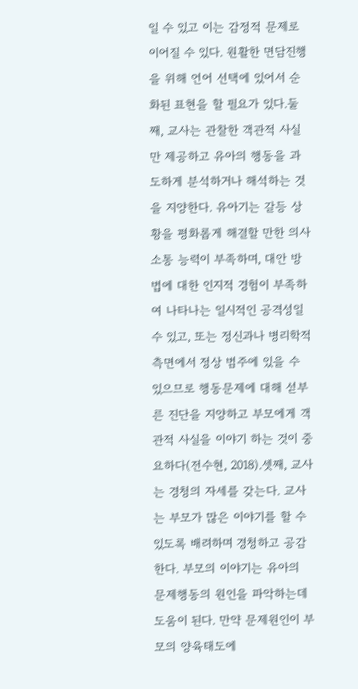일 수 있고 이는 감정적 문제로 이어질 수 있다. 원활한 면담진행을 위해 언어 선택에 있어서 순화된 표현을 할 필요가 있다.둘째, 교사는 관찰한 객관적 사실만 제공하고 유아의 행동을 과도하게 분석하거나 해석하는 것을 지양한다. 유아기는 갈등 상황을 평화롭게 해결할 만한 의사소통 능력이 부족하며, 대안 방법에 대한 인지적 경험이 부족하여 나타나는 일시적인 공격성일 수 있고, 또는 정신과나 병리학적 측면에서 정상 범주에 있을 수 있으므로 행동문제에 대해 섣부른 진단을 지양하고 부모에게 객관적 사실을 이야기 하는 것이 중요하다(전수현, 2018).셋째, 교사는 경청의 자세를 갖는다. 교사는 부모가 많은 이야기를 할 수 있도록 배려하며 경청하고 공감한다. 부모의 이야기는 유아의 문제행동의 원인을 파악하는데 도움이 된다. 만약 문제원인이 부모의 양육태도에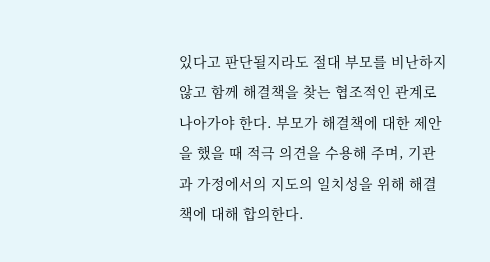있다고 판단될지라도 절대 부모를 비난하지 않고 함께 해결책을 찾는 협조적인 관계로 나아가야 한다. 부모가 해결책에 대한 제안을 했을 때 적극 의견을 수용해 주며, 기관과 가정에서의 지도의 일치성을 위해 해결책에 대해 합의한다.